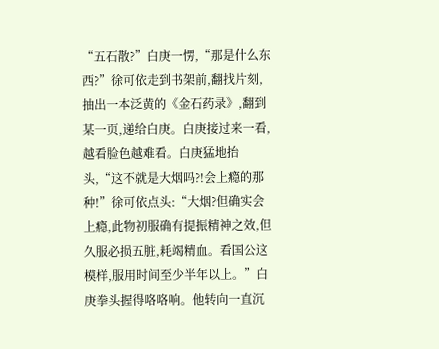“五石散?”白庚一愣,“那是什么东西?”徐可依走到书架前,翻找片刻,抽出一本泛黄的《金石药录》,翻到某一页,递给白庚。白庚接过来一看,越看脸色越难看。白庚猛地抬头,“这不就是大烟吗?!会上瘾的那种!”徐可依点头:“大烟?但确实会上瘾,此物初服确有提振精神之效,但久服必损五脏,耗竭精血。看国公这模样,服用时间至少半年以上。”白庚拳头握得咯咯响。他转向一直沉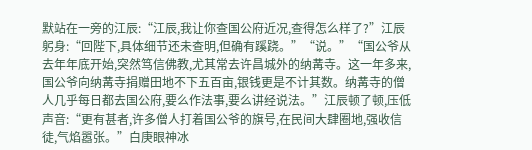默站在一旁的江辰:“江辰,我让你查国公府近况,查得怎么样了?”江辰躬身:“回陛下,具体细节还未查明,但确有蹊跷。”“说。”“国公爷从去年年底开始,突然笃信佛教,尤其常去许昌城外的纳冓寺。这一年多来,国公爷向纳冓寺捐赠田地不下五百亩,银钱更是不计其数。纳冓寺的僧人几乎每日都去国公府,要么作法事,要么讲经说法。”江辰顿了顿,压低声音:“更有甚者,许多僧人打着国公爷的旗号,在民间大肆圈地,强收信徒,气焰嚣张。”白庚眼神冰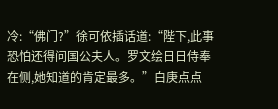冷:“佛门?”徐可依插话道:“陛下,此事恐怕还得问国公夫人。罗文绘日日侍奉在侧,她知道的肯定最多。”白庚点点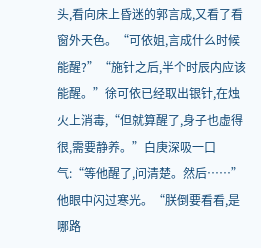头,看向床上昏迷的郭言成,又看了看窗外天色。“可依姐,言成什么时候能醒?”“施针之后,半个时辰内应该能醒。”徐可依已经取出银针,在烛火上消毒,“但就算醒了,身子也虚得很,需要静养。”白庚深吸一口气:“等他醒了,问清楚。然后……”他眼中闪过寒光。“朕倒要看看,是哪路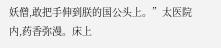妖僧,敢把手伸到朕的国公头上。”太医院内,药香弥漫。床上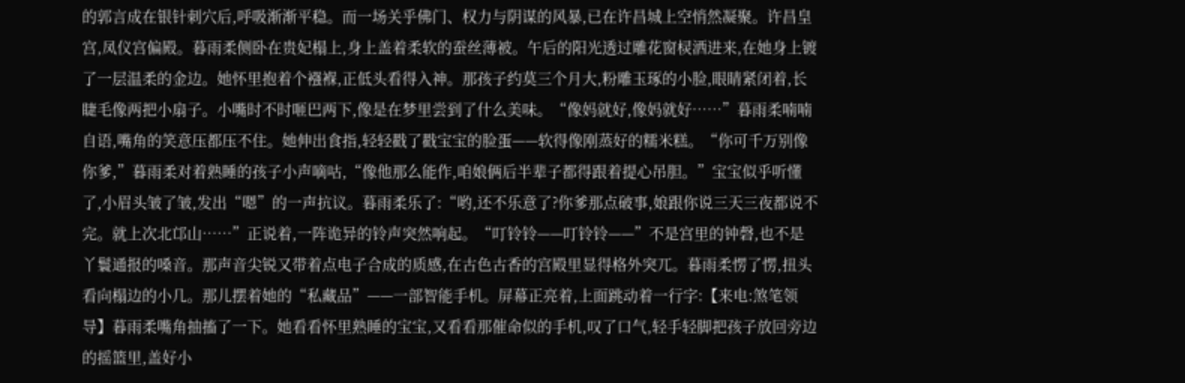的郭言成在银针刺穴后,呼吸渐渐平稳。而一场关乎佛门、权力与阴谋的风暴,已在许昌城上空悄然凝聚。许昌皇宫,凤仪宫偏殿。暮雨柔侧卧在贵妃榻上,身上盖着柔软的蚕丝薄被。午后的阳光透过雕花窗棂洒进来,在她身上镀了一层温柔的金边。她怀里抱着个襁褓,正低头看得入神。那孩子约莫三个月大,粉雕玉琢的小脸,眼睛紧闭着,长睫毛像两把小扇子。小嘴时不时咂巴两下,像是在梦里尝到了什么美味。“像妈就好,像妈就好……”暮雨柔喃喃自语,嘴角的笑意压都压不住。她伸出食指,轻轻戳了戳宝宝的脸蛋——软得像刚蒸好的糯米糕。“你可千万别像你爹,”暮雨柔对着熟睡的孩子小声嘀咕,“像他那么能作,咱娘俩后半辈子都得跟着提心吊胆。”宝宝似乎听懂了,小眉头皱了皱,发出“嗯”的一声抗议。暮雨柔乐了:“哟,还不乐意了?你爹那点破事,娘跟你说三天三夜都说不完。就上次北邙山……”正说着,一阵诡异的铃声突然响起。“叮铃铃——叮铃铃——”不是宫里的钟磬,也不是丫鬟通报的嗓音。那声音尖锐又带着点电子合成的质感,在古色古香的宫殿里显得格外突兀。暮雨柔愣了愣,扭头看向榻边的小几。那儿摆着她的“私藏品”——一部智能手机。屏幕正亮着,上面跳动着一行字:【来电:煞笔领导】暮雨柔嘴角抽搐了一下。她看看怀里熟睡的宝宝,又看看那催命似的手机,叹了口气,轻手轻脚把孩子放回旁边的摇篮里,盖好小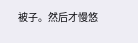被子。然后才慢悠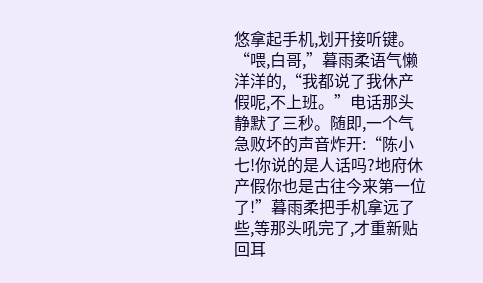悠拿起手机,划开接听键。“喂,白哥,”暮雨柔语气懒洋洋的,“我都说了我休产假呢,不上班。”电话那头静默了三秒。随即,一个气急败坏的声音炸开:“陈小七!你说的是人话吗?地府休产假你也是古往今来第一位了!”暮雨柔把手机拿远了些,等那头吼完了,才重新贴回耳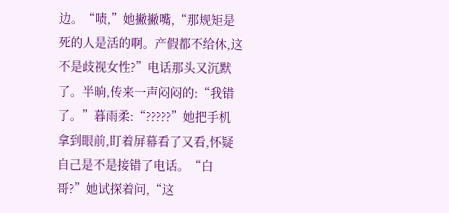边。“啧,”她撇撇嘴,“那规矩是死的人是活的啊。产假都不给休,这不是歧视女性?”电话那头又沉默了。半晌,传来一声闷闷的:“我错了。”暮雨柔:“?????”她把手机拿到眼前,盯着屏幕看了又看,怀疑自己是不是接错了电话。“白哥?”她试探着问,“这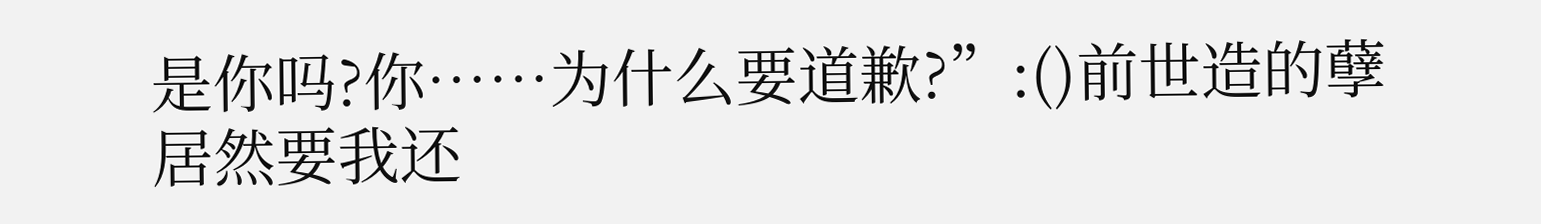是你吗?你……为什么要道歉?”:()前世造的孽居然要我还